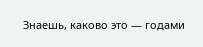Знаешь, каково это — годами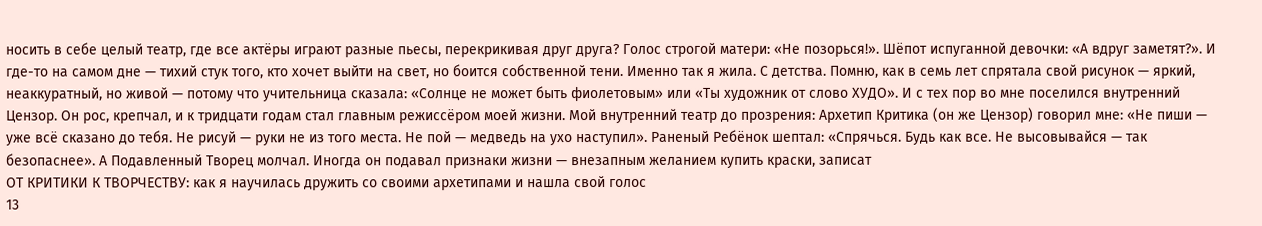носить в себе целый театр, где все актёры играют разные пьесы, перекрикивая друг друга? Голос строгой матери: «Не позорься!». Шёпот испуганной девочки: «А вдруг заметят?». И где-то на самом дне — тихий стук того, кто хочет выйти на свет, но боится собственной тени. Именно так я жила. С детства. Помню, как в семь лет спрятала свой рисунок — яркий, неаккуратный, но живой — потому что учительница сказала: «Солнце не может быть фиолетовым» или «Ты художник от слово ХУДО». И с тех пор во мне поселился внутренний Цензор. Он рос, крепчал, и к тридцати годам стал главным режиссёром моей жизни. Мой внутренний театр до прозрения: Архетип Критика (он же Цензор) говорил мне: «Не пиши — уже всё сказано до тебя. Не рисуй — руки не из того места. Не пой — медведь на ухо наступил». Раненый Ребёнок шептал: «Спрячься. Будь как все. Не высовывайся — так безопаснее». А Подавленный Творец молчал. Иногда он подавал признаки жизни — внезапным желанием купить краски, записат
ОТ КРИТИКИ К ТВОРЧЕСТВУ: как я научилась дружить со своими архетипами и нашла свой голос
13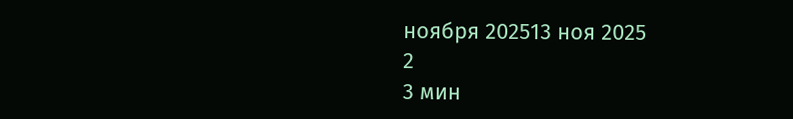ноября 202513 ноя 2025
2
3 мин